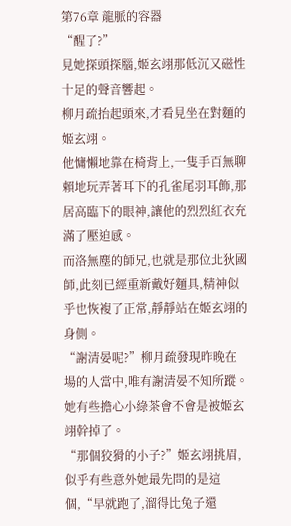第76章 龍脈的容器
“醒了?”
見她探頭探腦,姬玄翊那低沉又磁性十足的聲音響起。
柳月疏抬起頭來,才看見坐在對麵的姬玄翊。
他慵懶地靠在椅背上,一隻手百無聊賴地玩弄著耳下的孔雀尾羽耳飾,那居高臨下的眼神,讓他的烈烈紅衣充滿了壓迫感。
而洛無塵的師兄,也就是那位北狄國師,此刻已經重新戴好麵具,精神似乎也恢複了正常,靜靜站在姬玄翊的身側。
“謝清晏呢?”柳月疏發現昨晚在場的人當中,唯有謝清晏不知所蹤。
她有些擔心小綠茶會不會是被姬玄翊幹掉了。
“那個狡猾的小子?”姬玄翊挑眉,似乎有些意外她最先問的是這個,“早就跑了,溜得比兔子還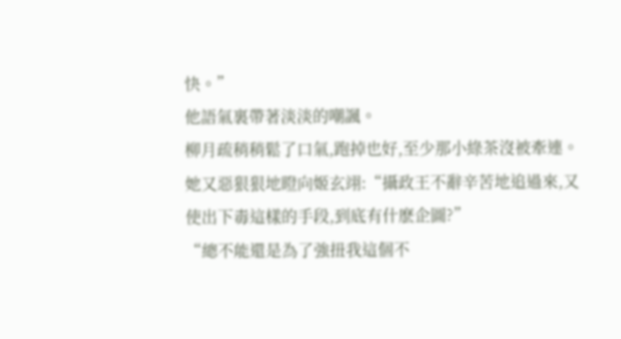快。”
他語氣裏帶著淡淡的嘲諷。
柳月疏稍稍鬆了口氣,跑掉也好,至少那小綠茶沒被牽連。
她又惡狠狠地瞪向姬玄翊:“攝政王不辭辛苦地追過來,又使出下毒這樣的手段,到底有什麽企圖?”
“總不能還是為了強扭我這個不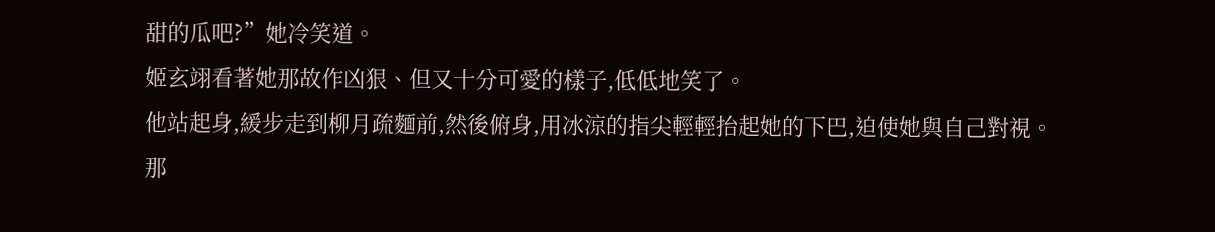甜的瓜吧?”她冷笑道。
姬玄翊看著她那故作凶狠、但又十分可愛的樣子,低低地笑了。
他站起身,緩步走到柳月疏麵前,然後俯身,用冰涼的指尖輕輕抬起她的下巴,迫使她與自己對視。
那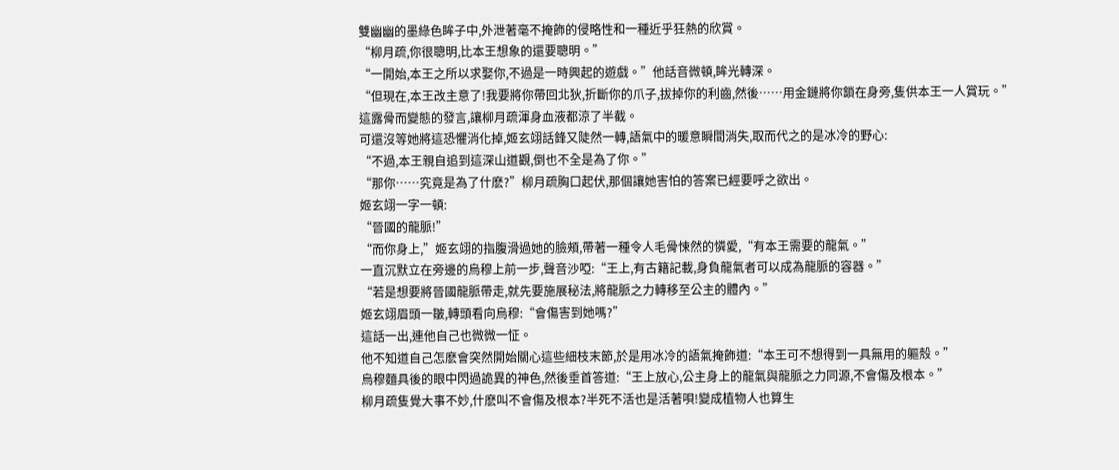雙幽幽的墨綠色眸子中,外泄著毫不掩飾的侵略性和一種近乎狂熱的欣賞。
“柳月疏,你很聰明,比本王想象的還要聰明。”
“一開始,本王之所以求娶你,不過是一時興起的遊戲。”他話音微頓,眸光轉深。
“但現在,本王改主意了!我要將你帶回北狄,折斷你的爪子,拔掉你的利齒,然後……用金鏈將你鎖在身旁,隻供本王一人賞玩。”
這露骨而變態的發言,讓柳月疏渾身血液都涼了半截。
可還沒等她將這恐懼消化掉,姬玄翊話鋒又陡然一轉,語氣中的暖意瞬間消失,取而代之的是冰冷的野心:
“不過,本王親自追到這深山道觀,倒也不全是為了你。”
“那你……究竟是為了什麽?”柳月疏胸口起伏,那個讓她害怕的答案已經要呼之欲出。
姬玄翊一字一頓:
“晉國的龍脈!”
“而你身上,”姬玄翊的指腹滑過她的臉頰,帶著一種令人毛骨悚然的憐愛,“有本王需要的龍氣。”
一直沉默立在旁邊的烏穆上前一步,聲音沙啞:“王上,有古籍記載,身負龍氣者可以成為龍脈的容器。”
“若是想要將晉國龍脈帶走,就先要施展秘法,將龍脈之力轉移至公主的體內。”
姬玄翊眉頭一皺,轉頭看向烏穆:“會傷害到她嗎?”
這話一出,連他自己也微微一怔。
他不知道自己怎麽會突然開始關心這些細枝末節,於是用冰冷的語氣掩飾道:“本王可不想得到一具無用的軀殼。”
烏穆麵具後的眼中閃過詭異的神色,然後垂首答道:“王上放心,公主身上的龍氣與龍脈之力同源,不會傷及根本。”
柳月疏隻覺大事不妙,什麽叫不會傷及根本?半死不活也是活著唄!變成植物人也算生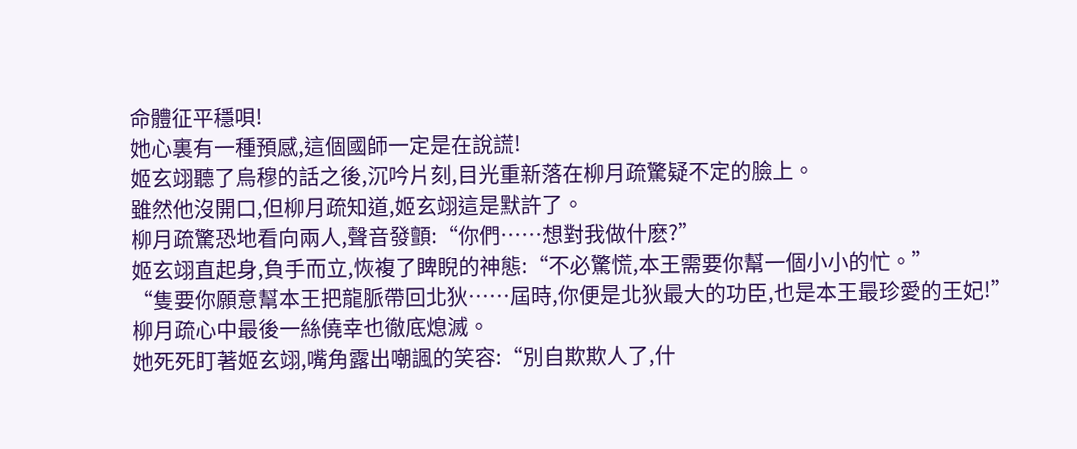命體征平穩唄!
她心裏有一種預感,這個國師一定是在說謊!
姬玄翊聽了烏穆的話之後,沉吟片刻,目光重新落在柳月疏驚疑不定的臉上。
雖然他沒開口,但柳月疏知道,姬玄翊這是默許了。
柳月疏驚恐地看向兩人,聲音發顫:“你們……想對我做什麽?”
姬玄翊直起身,負手而立,恢複了睥睨的神態:“不必驚慌,本王需要你幫一個小小的忙。”
“隻要你願意幫本王把龍脈帶回北狄……屆時,你便是北狄最大的功臣,也是本王最珍愛的王妃!”
柳月疏心中最後一絲僥幸也徹底熄滅。
她死死盯著姬玄翊,嘴角露出嘲諷的笑容:“別自欺欺人了,什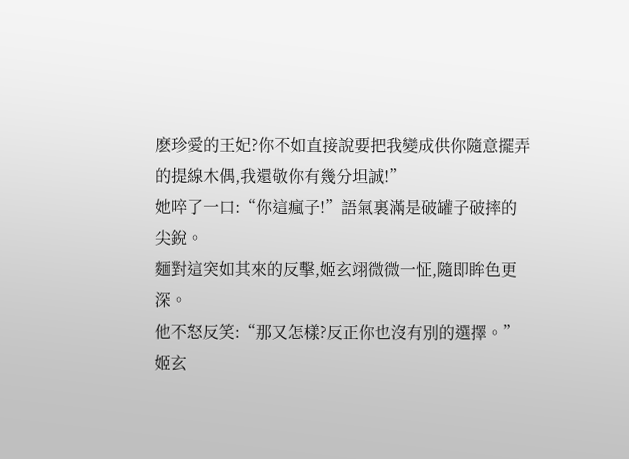麽珍愛的王妃?你不如直接說要把我變成供你隨意擺弄的提線木偶,我還敬你有幾分坦誠!”
她啐了一口:“你這瘋子!”語氣裏滿是破罐子破摔的尖銳。
麵對這突如其來的反擊,姬玄翊微微一怔,隨即眸色更深。
他不怒反笑:“那又怎樣?反正你也沒有別的選擇。”
姬玄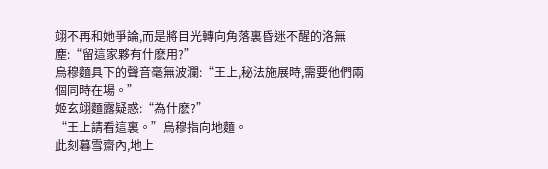翊不再和她爭論,而是將目光轉向角落裏昏迷不醒的洛無塵:“留這家夥有什麽用?”
烏穆麵具下的聲音毫無波瀾:“王上,秘法施展時,需要他們兩個同時在場。”
姬玄翊麵露疑惑:“為什麽?”
“王上請看這裏。”烏穆指向地麵。
此刻暮雪齋內,地上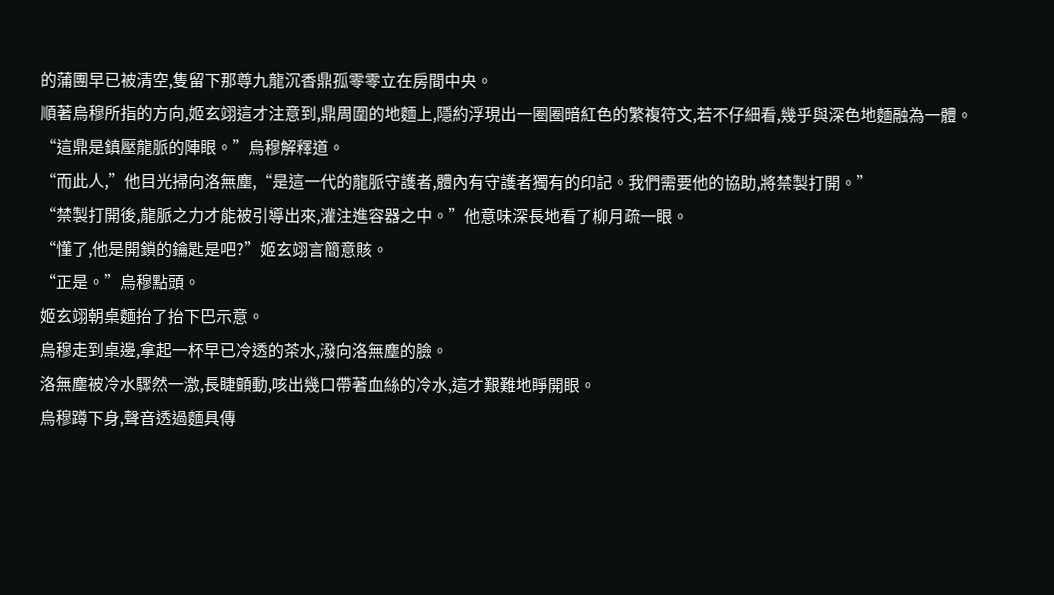的蒲團早已被清空,隻留下那尊九龍沉香鼎孤零零立在房間中央。
順著烏穆所指的方向,姬玄翊這才注意到,鼎周圍的地麵上,隱約浮現出一圈圈暗紅色的繁複符文,若不仔細看,幾乎與深色地麵融為一體。
“這鼎是鎮壓龍脈的陣眼。”烏穆解釋道。
“而此人,”他目光掃向洛無塵,“是這一代的龍脈守護者,體內有守護者獨有的印記。我們需要他的協助,將禁製打開。”
“禁製打開後,龍脈之力才能被引導出來,灌注進容器之中。”他意味深長地看了柳月疏一眼。
“懂了,他是開鎖的鑰匙是吧?”姬玄翊言簡意賅。
“正是。”烏穆點頭。
姬玄翊朝桌麵抬了抬下巴示意。
烏穆走到桌邊,拿起一杯早已冷透的茶水,潑向洛無塵的臉。
洛無塵被冷水驟然一激,長睫顫動,咳出幾口帶著血絲的冷水,這才艱難地睜開眼。
烏穆蹲下身,聲音透過麵具傳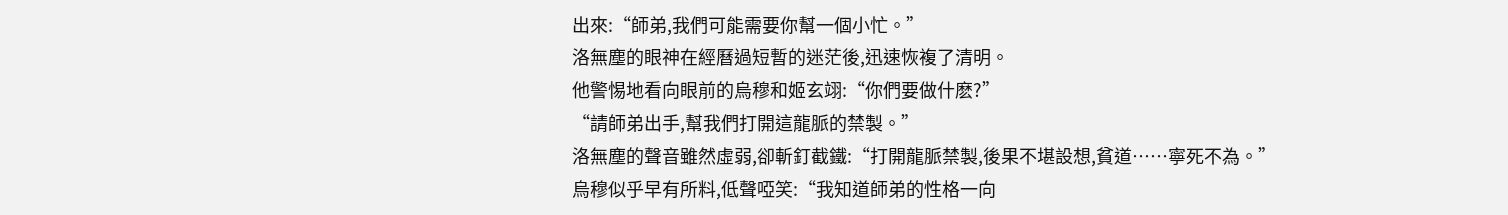出來:“師弟,我們可能需要你幫一個小忙。”
洛無塵的眼神在經曆過短暫的迷茫後,迅速恢複了清明。
他警惕地看向眼前的烏穆和姬玄翊:“你們要做什麽?”
“請師弟出手,幫我們打開這龍脈的禁製。”
洛無塵的聲音雖然虛弱,卻斬釘截鐵:“打開龍脈禁製,後果不堪設想,貧道……寧死不為。”
烏穆似乎早有所料,低聲啞笑:“我知道師弟的性格一向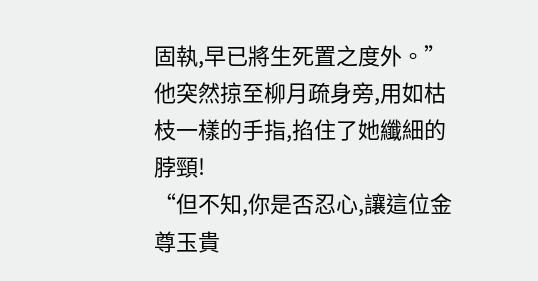固執,早已將生死置之度外。”
他突然掠至柳月疏身旁,用如枯枝一樣的手指,掐住了她纖細的脖頸!
“但不知,你是否忍心,讓這位金尊玉貴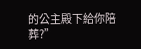的公主殿下給你陪葬?”